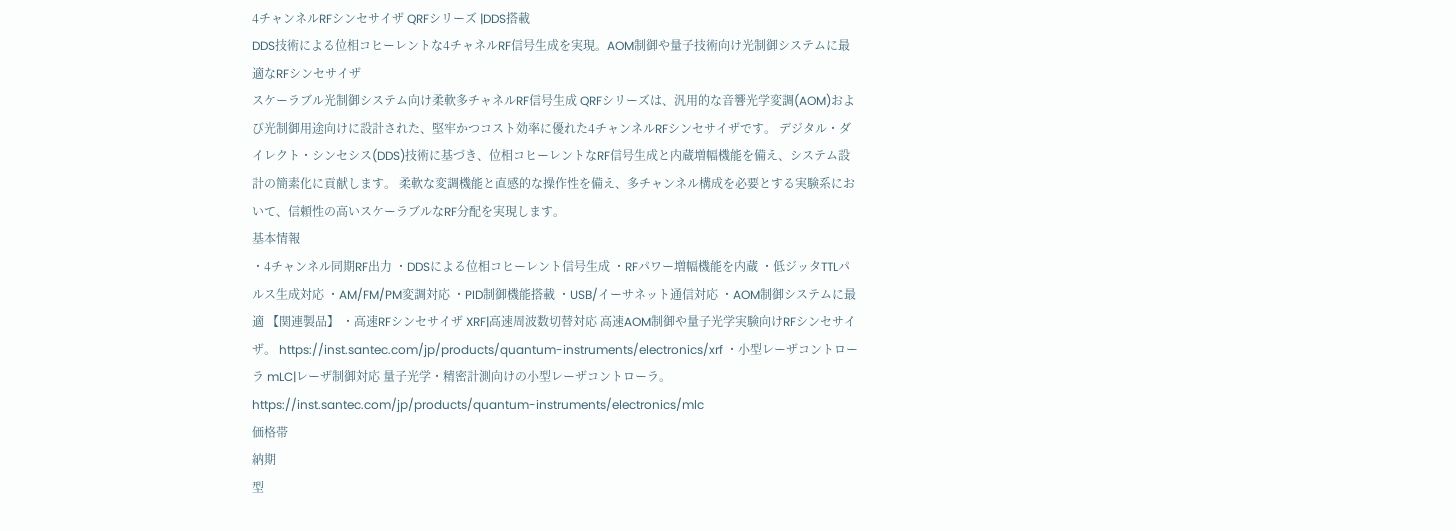4チャンネルRFシンセサイザ QRFシリーズ |DDS搭載
DDS技術による位相コヒーレントな4チャネルRF信号生成を実現。AOM制御や量子技術向け光制御システムに最適なRFシンセサイザ
スケーラブル光制御システム向け柔軟多チャネルRF信号生成 QRFシリーズは、汎用的な音響光学変調(AOM)および光制御用途向けに設計された、堅牢かつコスト効率に優れた4チャンネルRFシンセサイザです。 デジタル・ダイレクト・シンセシス(DDS)技術に基づき、位相コヒーレントなRF信号生成と内蔵増幅機能を備え、システム設計の簡素化に貢献します。 柔軟な変調機能と直感的な操作性を備え、多チャンネル構成を必要とする実験系において、信頼性の高いスケーラブルなRF分配を実現します。
基本情報
・4チャンネル同期RF出力 ・DDSによる位相コヒーレント信号生成 ・RFパワー増幅機能を内蔵 ・低ジッタTTLパルス生成対応 ・AM/FM/PM変調対応 ・PID制御機能搭載 ・USB/イーサネット通信対応 ・AOM制御システムに最適 【関連製品】 ・高速RFシンセサイザ XRF|高速周波数切替対応 高速AOM制御や量子光学実験向けRFシンセサイザ。 https://inst.santec.com/jp/products/quantum-instruments/electronics/xrf ・小型レーザコントローラ mLC|レーザ制御対応 量子光学・精密計測向けの小型レーザコントローラ。 https://inst.santec.com/jp/products/quantum-instruments/electronics/mlc
価格帯
納期
型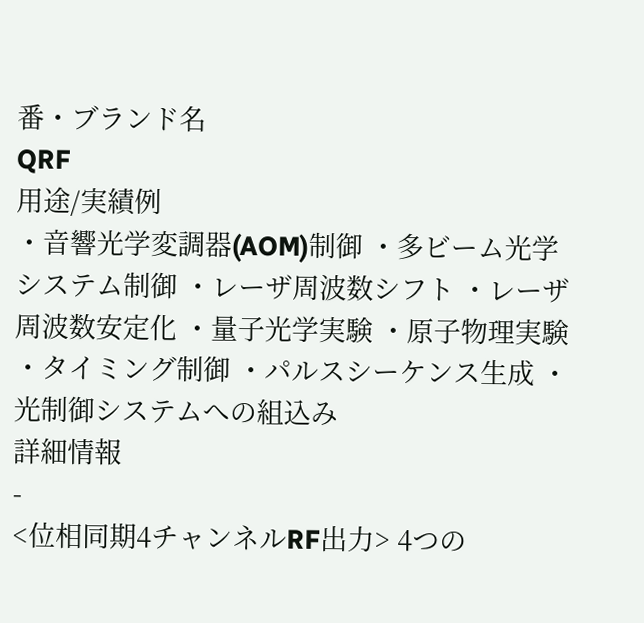番・ブランド名
QRF
用途/実績例
・音響光学変調器(AOM)制御 ・多ビーム光学システム制御 ・レーザ周波数シフト ・レーザ周波数安定化 ・量子光学実験 ・原子物理実験 ・タイミング制御 ・パルスシーケンス生成 ・光制御システムへの組込み
詳細情報
-
<位相同期4チャンネルRF出力> 4つの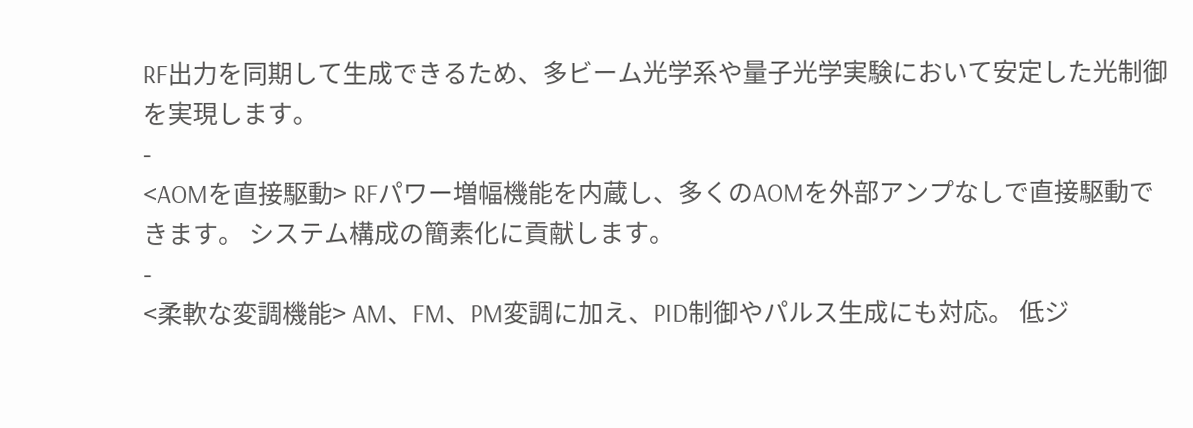RF出力を同期して生成できるため、多ビーム光学系や量子光学実験において安定した光制御を実現します。
-
<AOMを直接駆動> RFパワー増幅機能を内蔵し、多くのAOMを外部アンプなしで直接駆動できます。 システム構成の簡素化に貢献します。
-
<柔軟な変調機能> AM、FM、PM変調に加え、PID制御やパルス生成にも対応。 低ジ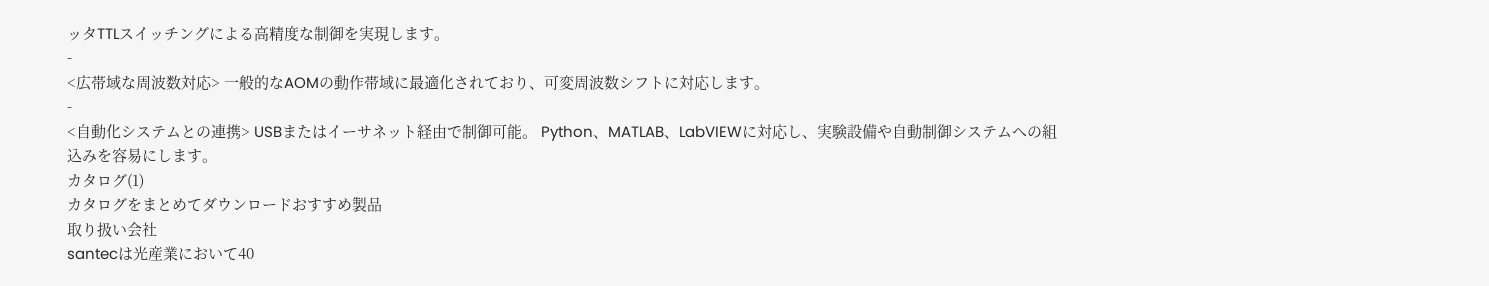ッタTTLスイッチングによる高精度な制御を実現します。
-
<広帯域な周波数対応> 一般的なAOMの動作帯域に最適化されており、可変周波数シフトに対応します。
-
<自動化システムとの連携> USBまたはイーサネット経由で制御可能。 Python、MATLAB、LabVIEWに対応し、実験設備や自動制御システムへの組込みを容易にします。
カタログ(1)
カタログをまとめてダウンロードおすすめ製品
取り扱い会社
santecは光産業において40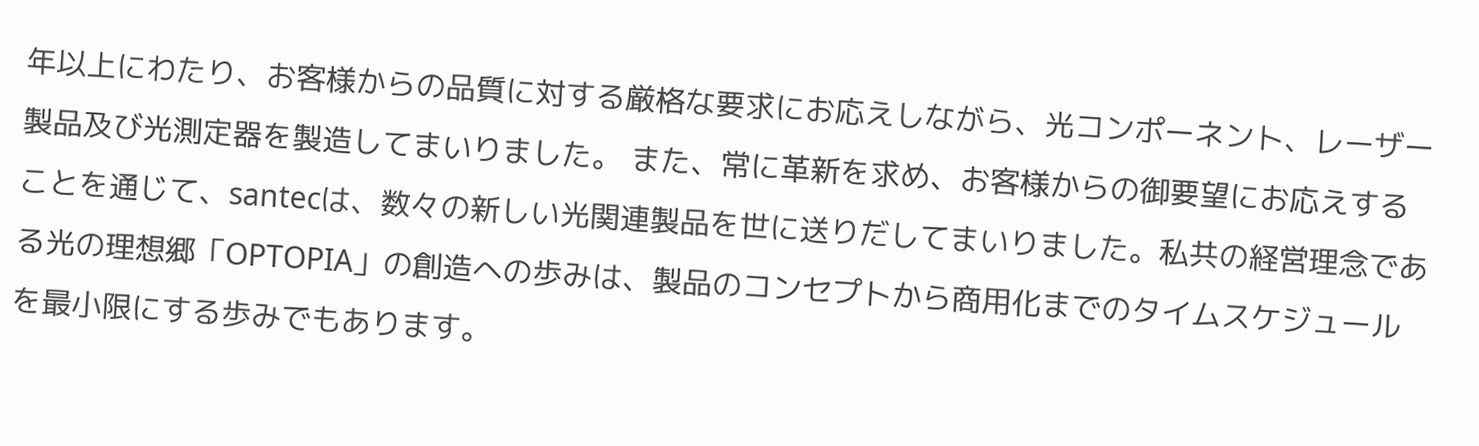年以上にわたり、お客様からの品質に対する厳格な要求にお応えしながら、光コンポーネント、レーザー製品及び光測定器を製造してまいりました。 また、常に革新を求め、お客様からの御要望にお応えすることを通じて、santecは、数々の新しい光関連製品を世に送りだしてまいりました。私共の経営理念である光の理想郷「OPTOPIA」の創造への歩みは、製品のコンセプトから商用化までのタイムスケジュールを最小限にする歩みでもあります。